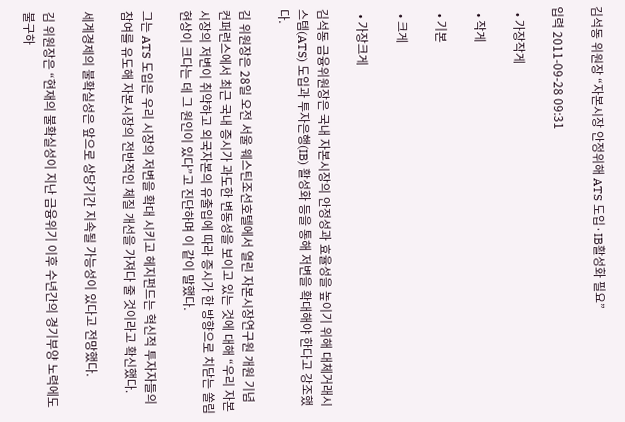김석동 위원장 “자본시장 안정위해 ATS 도입·IB활성화 필요”

입력 2011-09-28 09:31

  • 가장작게

  • 작게

  • 기본

  • 크게

  • 가장크게

김석동 금융위원장은 국내 자본시장의 안정성과 효율성을 높이기 위해 대체거래시스템(ATS) 도입과 투자은행(IB) 활성화 등을 통해 저변을 확대해야 한다고 강조했다.

김 위원장은 28일 오전 서울 웨스틴조선호텔에서 열린 자본시장연구원 개원 기념 컨퍼런스에서 최근 국내 증시가 과도한 변동성을 보이고 있는 것에 대해 “우리 자본시장의 저변이 취약하고 외국자본의 유출입에 따라 증시가 한 방향으로 치닫는 쏠림 현상이 크다는 데 그 원인이 있다”고 진단하며 이 같이 말했다.

그는 ATS 도입은 우리 시장의 저변을 확대 시키고 헤지펀드는 혁신적 투자자들의 참여를 유도해 자본시장의 전반적인 체질 개선을 가져다 줄 것이라고 확신했다.

세계경제의 불확실성은 앞으로 상당기간 지속될 가능성이 있다고 전망했다.

김 위원장은 “현재의 불확실성이 지난 금융위기 이후 수년간의 경기부양 노력에도 불구하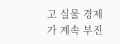고 실물 경제가 계속 부진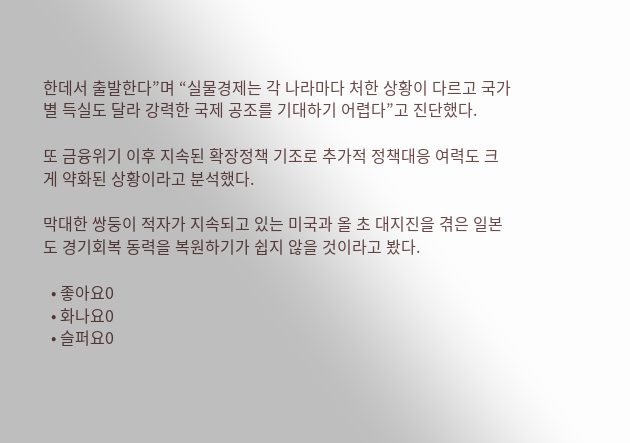한데서 출발한다”며 “실물경제는 각 나라마다 처한 상황이 다르고 국가별 득실도 달라 강력한 국제 공조를 기대하기 어렵다”고 진단했다.

또 금융위기 이후 지속된 확장정책 기조로 추가적 정책대응 여력도 크게 약화된 상황이라고 분석했다.

막대한 쌍둥이 적자가 지속되고 있는 미국과 올 초 대지진을 겪은 일본도 경기회복 동력을 복원하기가 쉽지 않을 것이라고 봤다.

  • 좋아요0
  • 화나요0
  • 슬퍼요0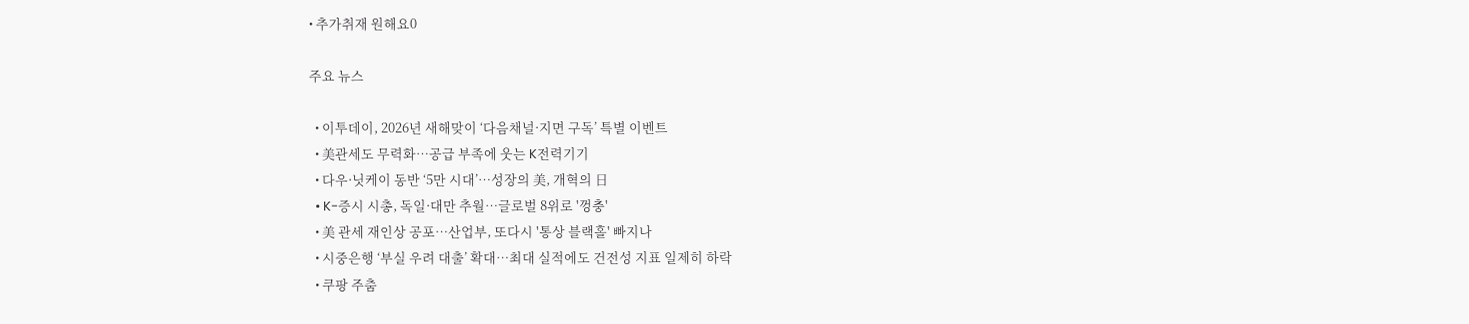• 추가취재 원해요0

주요 뉴스

  • 이투데이, 2026년 새해맞이 ‘다음채널·지면 구독’ 특별 이벤트
  • 美관세도 무력화…공급 부족에 웃는 K전력기기
  • 다우·닛케이 동반 ‘5만 시대’⋯성장의 美, 개혁의 日
  • K-증시 시총, 독일·대만 추월…글로벌 8위로 '껑충'
  • 美 관세 재인상 공포⋯산업부, 또다시 '통상 블랙홀' 빠지나
  • 시중은행 ‘부실 우려 대출’ 확대…최대 실적에도 건전성 지표 일제히 하락
  • 쿠팡 주춤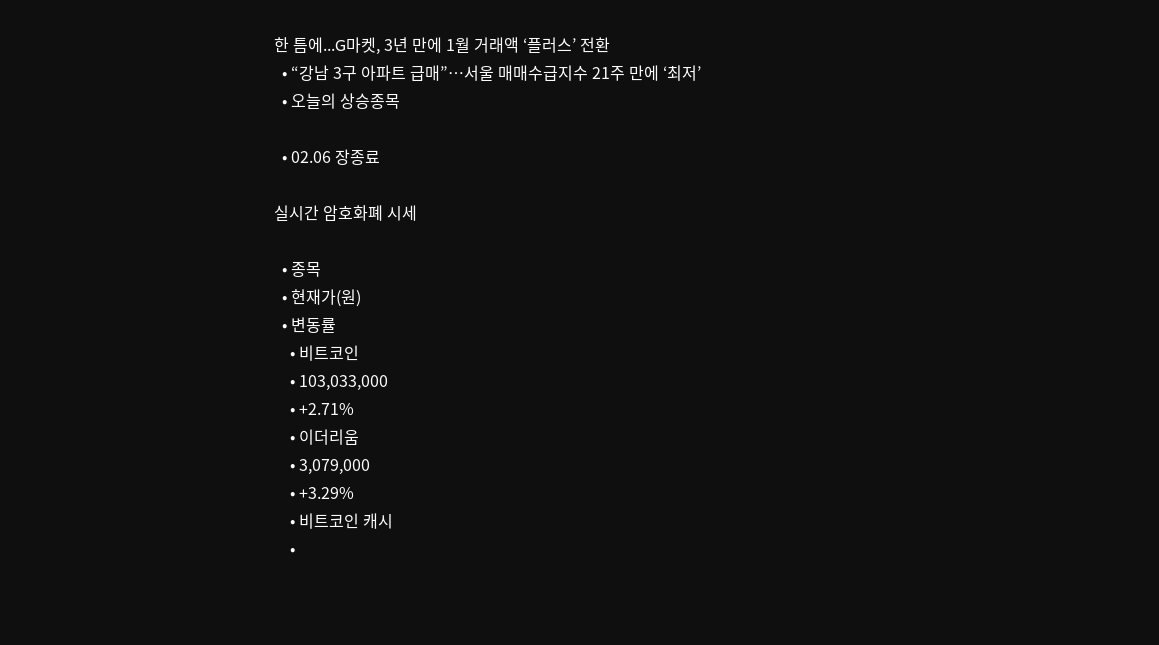한 틈에...G마켓, 3년 만에 1월 거래액 ‘플러스’ 전환
  • “강남 3구 아파트 급매”…서울 매매수급지수 21주 만에 ‘최저’
  • 오늘의 상승종목

  • 02.06 장종료

실시간 암호화폐 시세

  • 종목
  • 현재가(원)
  • 변동률
    • 비트코인
    • 103,033,000
    • +2.71%
    • 이더리움
    • 3,079,000
    • +3.29%
    • 비트코인 캐시
    •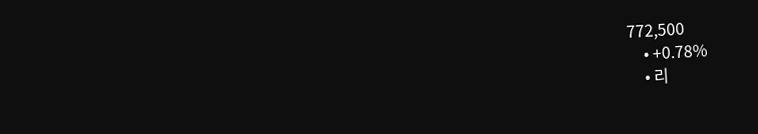772,500
    • +0.78%
    • 리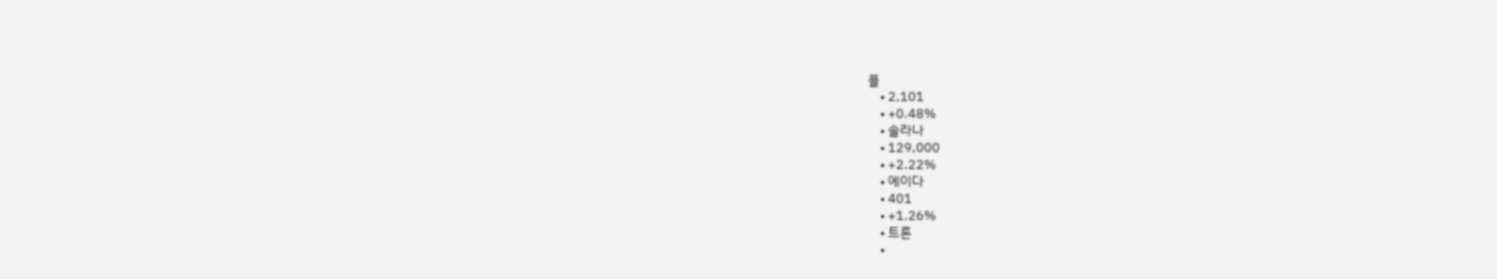플
    • 2,101
    • +0.48%
    • 솔라나
    • 129,000
    • +2.22%
    • 에이다
    • 401
    • +1.26%
    • 트론
    •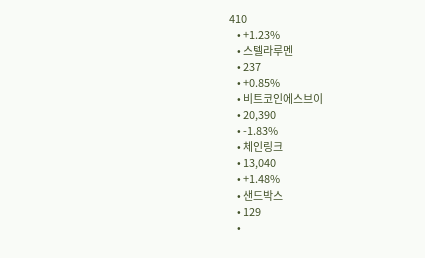410
    • +1.23%
    • 스텔라루멘
    • 237
    • +0.85%
    • 비트코인에스브이
    • 20,390
    • -1.83%
    • 체인링크
    • 13,040
    • +1.48%
    • 샌드박스
    • 129
    •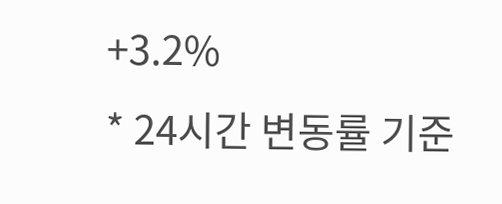+3.2%
* 24시간 변동률 기준